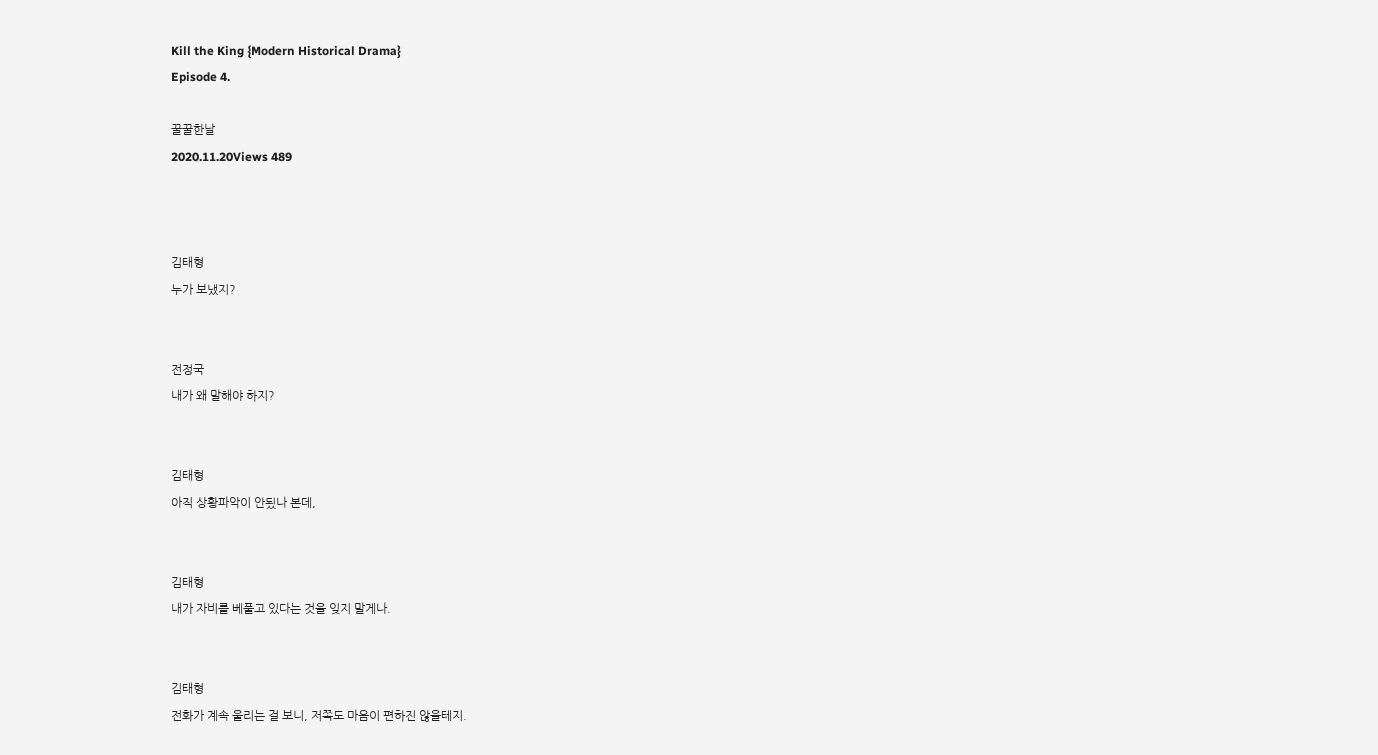Kill the King {Modern Historical Drama}
Episode 4.

꿀꿀한날
2020.11.20Views 489



김태형
누가 보냈지?


전정국
내가 왜 말해야 하지?


김태형
아직 상황파악이 안됬나 본데,


김태형
내가 자비를 베풀고 있다는 것을 잊지 말게나.


김태형
전화가 계속 울리는 걸 보니, 저쪽도 마음이 편하진 않을테지.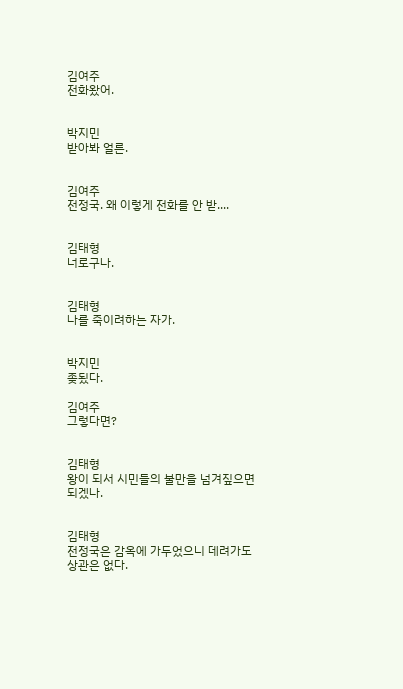김여주
전화왔어.


박지민
받아봐 얼른.


김여주
전정국. 왜 이렇게 전화를 안 받....


김태형
너로구나.


김태형
나를 죽이려하는 자가.


박지민
좆됬다.

김여주
그렇다면?


김태형
왕이 되서 시민들의 불만을 넘겨짚으면 되겠나.


김태형
전정국은 감옥에 가두었으니 데려가도 상관은 없다.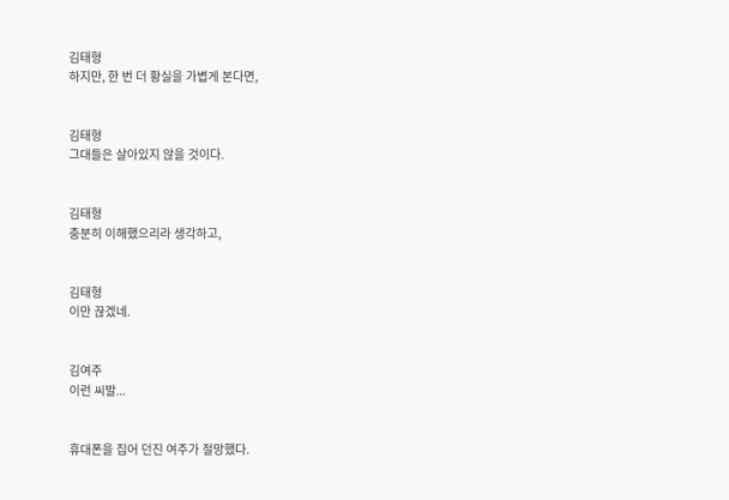김태형
하지만, 한 번 더 황실을 가볍게 본다면,


김태형
그대들은 살아있지 않을 것이다.


김태형
충분히 이해했으리라 생각하고,


김태형
이만 끊겠네.


김여주
이런 씨발...


휴대폰을 집어 던진 여주가 절망했다.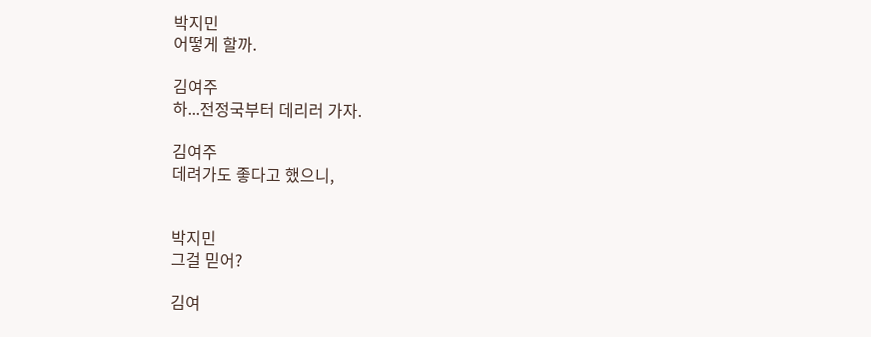박지민
어떻게 할까.

김여주
하...전정국부터 데리러 가자.

김여주
데려가도 좋다고 했으니,


박지민
그걸 믿어?

김여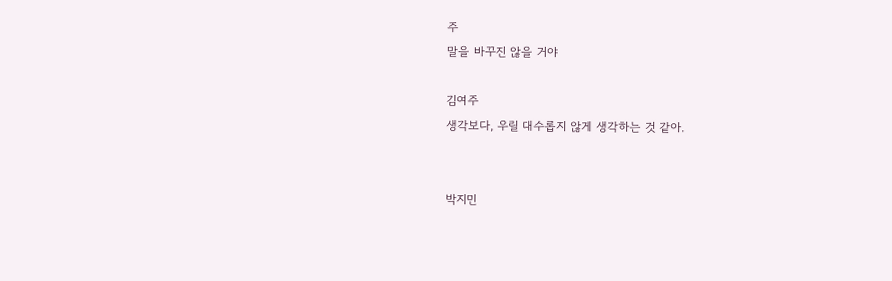주
말을 바꾸진 않을 거야

김여주
생각보다, 우릴 대수롭지 않게 생각하는 것 같아.


박지민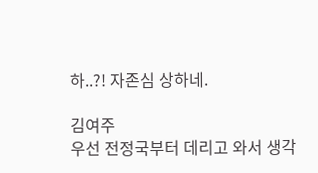하..?! 자존심 상하네.

김여주
우선 전정국부터 데리고 와서 생각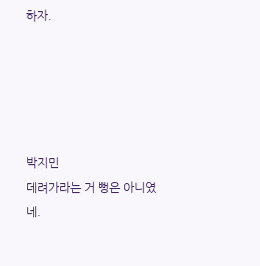하자.





박지민
데려가라는 거 뻥은 아니였네.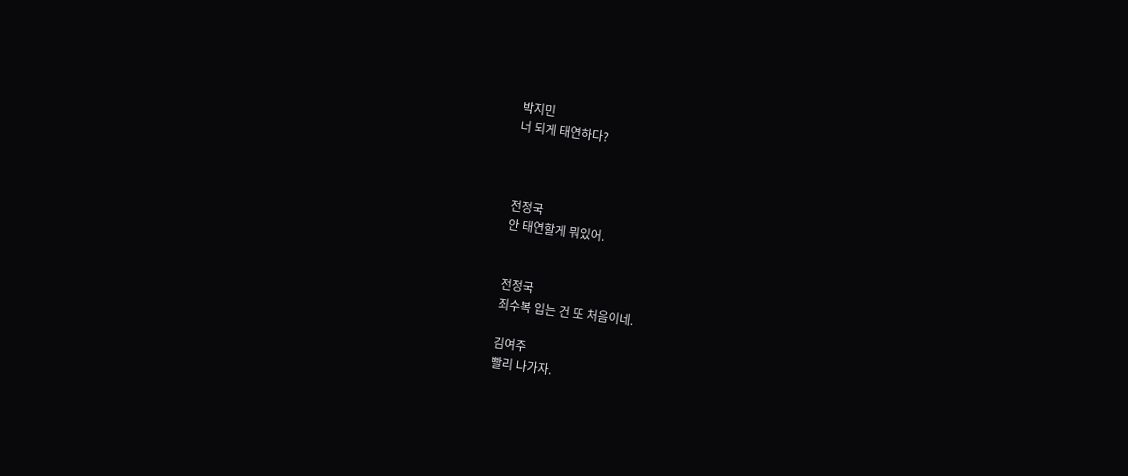박지민
너 되게 태연하다?



전정국
안 태연할게 뭐있어.


전정국
죄수복 입는 건 또 처음이네.

김여주
빨리 나가자.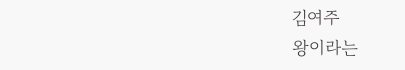김여주
왕이라는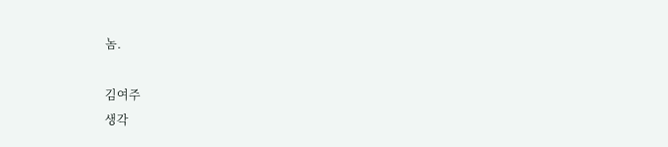놈.

김여주
생각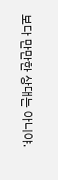보다 만만한 상대는 아니야.